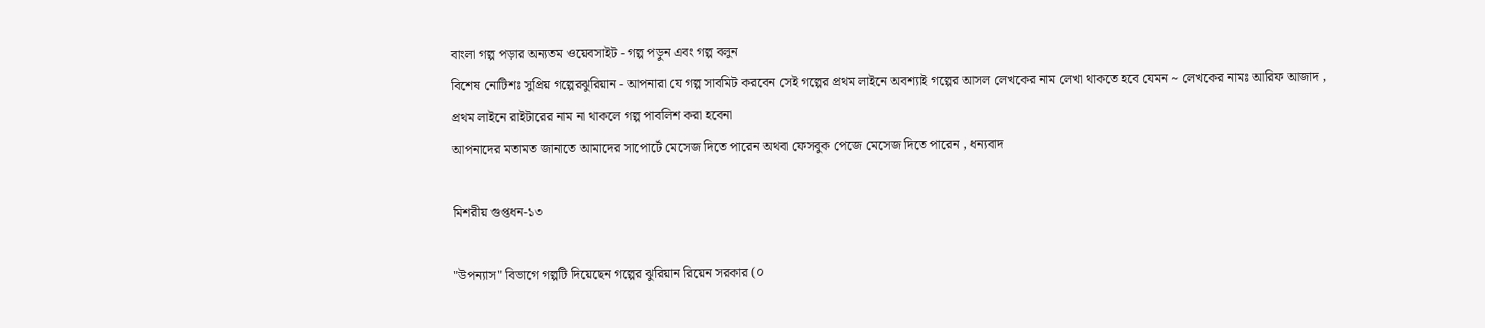বাংলা গল্প পড়ার অন্যতম ওয়েবসাইট - গল্প পড়ুন এবং গল্প বলুন
বিশেষ নোটিশঃ সুপ্রিয় গল্পেরঝুরিয়ান - আপনারা যে গল্প সাবমিট করবেন সেই গল্পের প্রথম লাইনে অবশ্যাই গল্পের আসল লেখকের নাম লেখা থাকতে হবে যেমন ~ লেখকের নামঃ আরিফ আজাদ , প্রথম লাইনে রাইটারের নাম না থাকলে গল্প পাবলিশ করা হবেনা
আপনাদের মতামত জানাতে আমাদের সাপোর্টে মেসেজ দিতে পারেন অথবা ফেসবুক পেজে মেসেজ দিতে পারেন , ধন্যবাদ

মিশরীয় গুপ্তধন-১৩

"উপন্যাস" বিভাগে গল্পটি দিয়েছেন গল্পের ঝুরিয়ান রিয়েন সরকার (০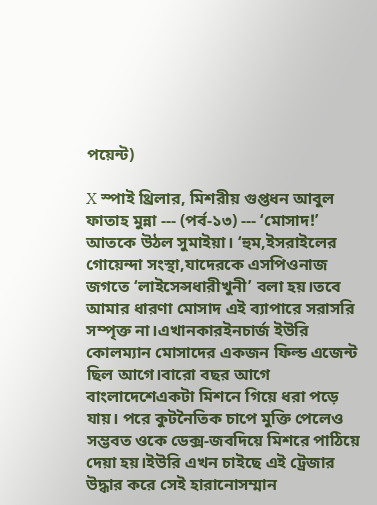পয়েন্ট)

X স্পাই থ্রিলার, মিশরীয় গুপ্তধন আবুল ফাতাহ মুন্না --- (পর্ব-১৩) --- ‘মোসাদ!’ আতকে উঠল সুমাইয়া। ‘হুম,ইসরাইলের গোয়েন্দা সংস্থা,যাদেরকে এসপিওনাজ জগতে ‘লাইসেন্সধারীখুনী’ বলা হয়।তবে আমার ধারণা মোসাদ এই ব্যাপারে সরাসরি সম্পৃক্ত না।এখানকারইনচার্জ ইউরি কোলম্যান মোসাদের একজন ফিল্ড এজেন্ট ছিল আগে।বারো বছর আগে বাংলাদেশেএকটা মিশনে গিয়ে ধরা পড়ে যায়। পরে কুটনৈতিক চাপে মুক্তি পেলেও সম্ভবত ওকে ডেক্স-জবদিয়ে মিশরে পাঠিয়ে দেয়া হয়।ইউরি এখন চাইছে এই ট্রেজার উদ্ধার করে সেই হারানোসম্মান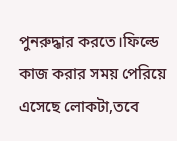পুনরুদ্ধার করতে।ফিল্ডে কাজ করার সময় পেরিয়ে এসেছে লোকটা,তবে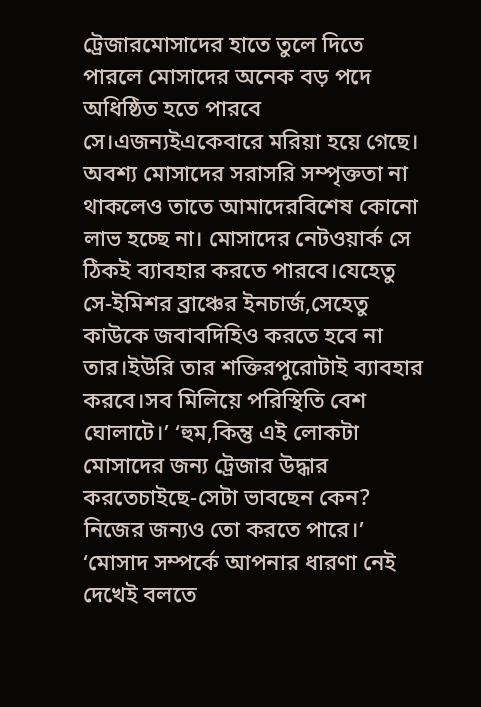ট্রেজারমোসাদের হাতে তুলে দিতে পারলে মোসাদের অনেক বড় পদে অধিষ্ঠিত হতে পারবে সে।এজন্যইএকেবারে মরিয়া হয়ে গেছে। অবশ্য মোসাদের সরাসরি সম্পৃক্ততা না থাকলেও তাতে আমাদেরবিশেষ কোনো লাভ হচ্ছে না। মোসাদের নেটওয়ার্ক সে ঠিকই ব্যাবহার করতে পারবে।যেহেতু সে-ইমিশর ব্রাঞ্চের ইনচার্জ,সেহেতু কাউকে জবাবদিহিও করতে হবে না তার।ইউরি তার শক্তিরপুরোটাই ব্যাবহার করবে।সব মিলিয়ে পরিস্থিতি বেশ ঘোলাটে।’ ‘হুম,কিন্তু এই লোকটা মোসাদের জন্য ট্রেজার উদ্ধার করতেচাইছে-সেটা ভাবছেন কেন? নিজের জন্যও তো করতে পারে।’ ‘মোসাদ সম্পর্কে আপনার ধারণা নেই দেখেই বলতে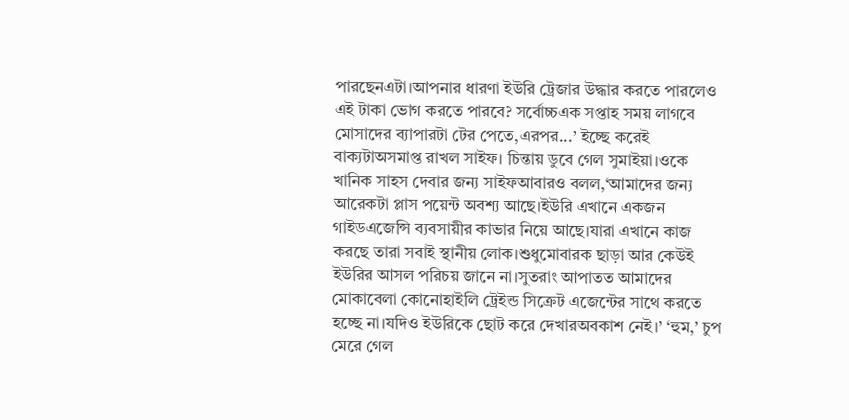পারছেনএটা।আপনার ধারণা ইউরি ট্রেজার উদ্ধার করতে পারলেও এই টাকা ভোগ করতে পারবে? সর্বোচ্চএক সপ্তাহ সময় লাগবে মোসাদের ব্যাপারটা টের পেতে,এরপর...’ ইচ্ছে করেই বাক্যটাঅসমাপ্ত রাখল সাইফ। চিন্তায় ডুবে গেল সুমাইয়া।ওকে খানিক সাহস দেবার জন্য সাইফআবারও বলল,‘আমাদের জন্য আরেকটা প্লাস পয়েন্ট অবশ্য আছে।ইউরি এখানে একজন গাইডএজেন্সি ব্যবসায়ীর কাভার নিয়ে আছে।যারা এখানে কাজ করছে তারা সবাই স্থানীয় লোক।শুধুমোবারক ছাড়া আর কেউই ইউরির আসল পরিচয় জানে না।সুতরাং আপাতত আমাদের মোকাবেলা কোনোহাইলি ট্রেইন্ড সিক্রেট এজেন্টের সাথে করতে হচ্ছে না।যদিও ইউরিকে ছোট করে দেখারঅবকাশ নেই।’ ‘হুম,’ চুপ মেরে গেল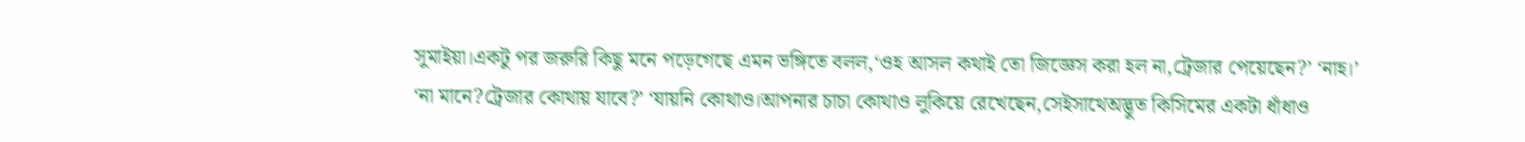সুমাইয়া।একটু পর জরুরি কিছু মনে পড়েগেছে এমন ভঙ্গিতে বলল,‘ওহ আসল কথাই তো জিজ্ঞেস করা হল না,ট্রেজার পেয়েছেন?’ ‘নাহ।’ ‘না মানে?ট্রেজার কোথায় যাবে?’ ‘যায়নি কোথাও।আপনার চাচা কোথাও লুকিয়ে রেখেছেন,সেইসাথেঅদ্ভুত কিসিমের একটা ধাঁধাও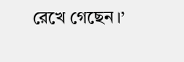রেখে গেছেন।’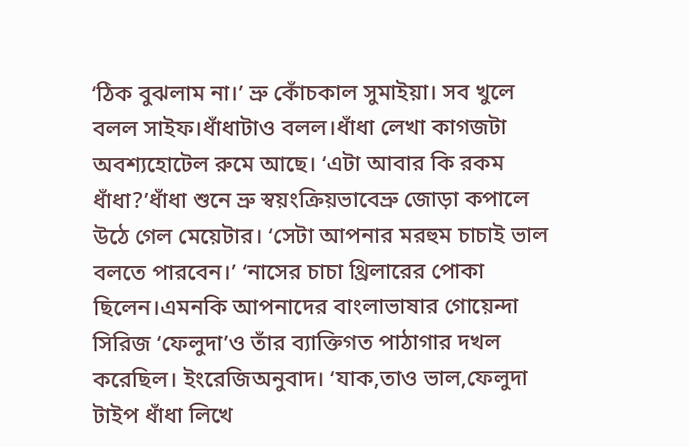‘ঠিক বুঝলাম না।’ ভ্রু কোঁচকাল সুমাইয়া। সব খুলে বলল সাইফ।ধাঁধাটাও বলল।ধাঁধা লেখা কাগজটা অবশ্যহোটেল রুমে আছে। ‘এটা আবার কি রকম ধাঁধা?’ধাঁধা শুনে ভ্রু স্বয়ংক্রিয়ভাবেভ্রু জোড়া কপালে উঠে গেল মেয়েটার। ‘সেটা আপনার মরহুম চাচাই ভাল বলতে পারবেন।’ ‘নাসের চাচা থ্রিলারের পোকা ছিলেন।এমনকি আপনাদের বাংলাভাষার গোয়েন্দা সিরিজ ‘ফেলুদা’ও তাঁর ব্যাক্তিগত পাঠাগার দখল করেছিল। ইংরেজিঅনুবাদ। ‘যাক,তাও ভাল,ফেলুদা টাইপ ধাঁধা লিখে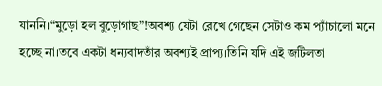যাননি।“মুড়ো হল বুড়োগাছ”!অবশ্য যেটা রেখে গেছেন সেটাও কম প্যাঁচালো মনে হচ্ছে না।তবে একটা ধন্যবাদতাঁর অবশ্যই প্রাপ্য।তিনি যদি এই জটিলতা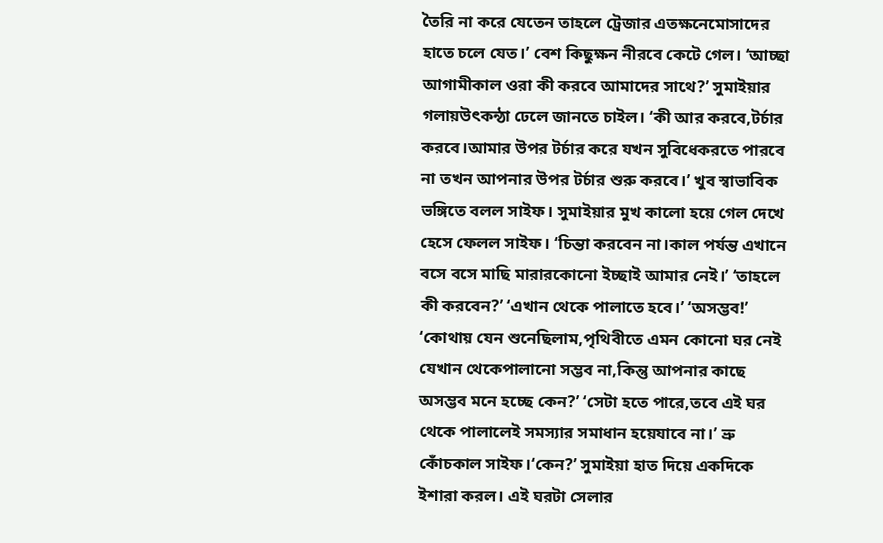তৈরি না করে যেতেন তাহলে ট্রেজার এতক্ষনেমোসাদের হাতে চলে যেত।’ বেশ কিছুক্ষন নীরবে কেটে গেল। ‘আচ্ছা আগামীকাল ওরা কী করবে আমাদের সাথে?’ সুমাইয়ার গলায়উৎকন্ঠা ঢেলে জানতে চাইল। ‘কী আর করবে,টর্চার করবে।আমার উপর টর্চার করে যখন সুবিধেকরতে পারবে না তখন আপনার উপর টর্চার শুরু করবে।’ খুব স্বাভাবিক ভঙ্গিতে বলল সাইফ। সুমাইয়ার মুখ কালো হয়ে গেল দেখে হেসে ফেলল সাইফ। ‘চিন্তা করবেন না।কাল পর্যন্ত এখানে বসে বসে মাছি মারারকোনো ইচ্ছাই আমার নেই।’ ‘তাহলে কী করবেন?’ ‘এখান থেকে পালাতে হবে।’ ‘অসম্ভব!’ ‘কোথায় যেন শুনেছিলাম,পৃথিবীতে এমন কোনো ঘর নেই যেখান থেকেপালানো সম্ভব না,কিন্তু আপনার কাছে অসম্ভব মনে হচ্ছে কেন?’ ‘সেটা হতে পারে,তবে এই ঘর থেকে পালালেই সমস্যার সমাধান হয়েযাবে না।’ ভ্রু কোঁচকাল সাইফ।‘কেন?’ সুমাইয়া হাত দিয়ে একদিকে ইশারা করল। এই ঘরটা সেলার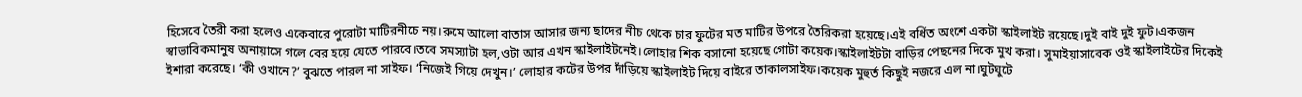হিসেবে তৈরী করা হলেও একেবারে পুরোটা মাটিরনীচে নয়।রুমে আলো বাতাস আসার জন্য ছাদের নীচ থেকে চার ফুটের মত মাটির উপরে তৈরিকরা হয়েছে।এই বর্ধিত অংশে একটা স্কাইলাইট রয়েছে।দুই বাই দুই ফুট।একজন স্বাভাবিকমানুষ অনায়াসে গলে বের হয়ে যেতে পারবে।তবে সমস্যাটা হল,ওটা আর এখন স্কাইলাইটনেই।লোহার শিক বসানো হয়েছে গোটা কয়েক।স্কাইলাইটটা বাড়ির পেছনের দিকে মুখ করা। সুমাইয়াসাবেক ওই স্কাইলাইটের দিকেই ইশারা করেছে। ‘কী ওখানে?’ বুঝতে পারল না সাইফ। ‘নিজেই গিয়ে দেখুন।’ লোহার কটের উপর দাঁড়িয়ে স্কাইলাইট দিয়ে বাইরে তাকালসাইফ।কয়েক মুহুর্ত কিছুই নজরে এল না।ঘুটঘুটে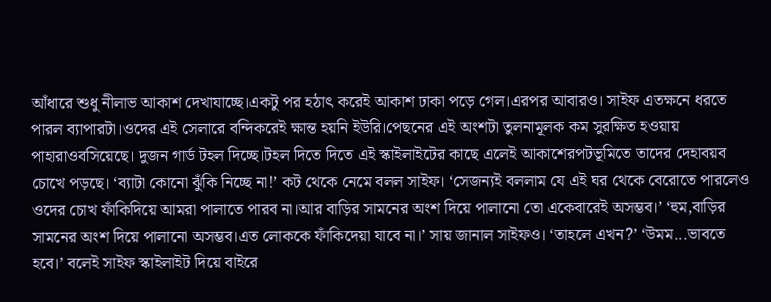আঁধারে শুধু নীলাভ আকাশ দেখাযাচ্ছে।একটু পর হঠাৎ করেই আকাশ ঢাকা পড়ে গেল।এরপর আবারও। সাইফ এতক্ষনে ধরতে পারল ব্যাপারটা।ওদের এই সেলারে বন্দিকরেই ক্ষান্ত হয়নি ইউরি।পেছনের এই অংশটা তুলনামূলক কম সুরক্ষিত হওয়ায় পাহারাওবসিয়েছে। দুজন গার্ড টহল দিচ্ছে।টহল দিতে দিতে এই স্কাইলাইটের কাছে এলেই আকাশেরপটভূমিতে তাদের দেহাবয়ব চোখে পড়ছে। ‘ব্যাটা কোনো ঝুঁকি নিচ্ছে না!’ কট থেকে নেমে বলল সাইফ। ‘সেজন্যই বললাম যে এই ঘর থেকে বেরোতে পারলেও ওদের চোখ ফাঁকিদিয়ে আমরা পালাতে পারব না।আর বাড়ির সামনের অংশ দিয়ে পালানো তো একেবারেই অসম্ভব।’ ‘হুম,বাড়ির সামনের অংশ দিয়ে পালানো অসম্ভব।এত লোককে ফাঁকিদেয়া যাবে না।’ সায় জানাল সাইফও। ‘তাহলে এখন?’ ‘উমম...ভাবতে হবে।’ বলেই সাইফ স্কাইলাইট দিয়ে বাইরে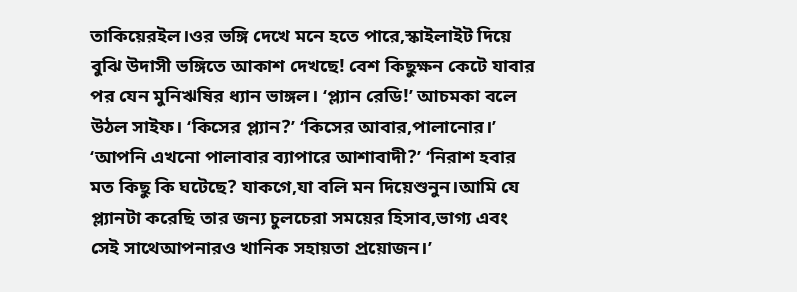তাকিয়েরইল।ওর ভঙ্গি দেখে মনে হতে পারে,স্কাইলাইট দিয়ে বুঝি উদাসী ভঙ্গিতে আকাশ দেখছে! বেশ কিছুক্ষন কেটে যাবার পর যেন মুনিঋষির ধ্যান ভাঙ্গল। ‘প্ল্যান রেডি!’ আচমকা বলে উঠল সাইফ। ‘কিসের প্ল্যান?’ ‘কিসের আবার,পালানোর।’ ‘আপনি এখনো পালাবার ব্যাপারে আশাবাদী?’ ‘নিরাশ হবার মত কিছু কি ঘটেছে? যাকগে,যা বলি মন দিয়েশুনুন।আমি যে প্ল্যানটা করেছি তার জন্য চুলচেরা সময়ের হিসাব,ভাগ্য এবং সেই সাথেআপনারও খানিক সহায়তা প্রয়োজন।’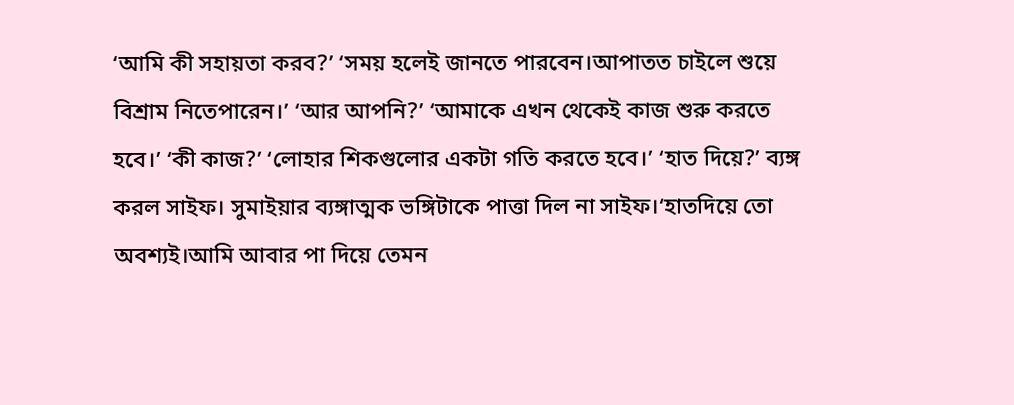‘আমি কী সহায়তা করব?’ ‘সময় হলেই জানতে পারবেন।আপাতত চাইলে শুয়ে বিশ্রাম নিতেপারেন।’ ‘আর আপনি?’ ‘আমাকে এখন থেকেই কাজ শুরু করতে হবে।’ ‘কী কাজ?’ ‘লোহার শিকগুলোর একটা গতি করতে হবে।’ ‘হাত দিয়ে?’ ব্যঙ্গ করল সাইফ। সুমাইয়ার ব্যঙ্গাত্মক ভঙ্গিটাকে পাত্তা দিল না সাইফ।‘হাতদিয়ে তো অবশ্যই।আমি আবার পা দিয়ে তেমন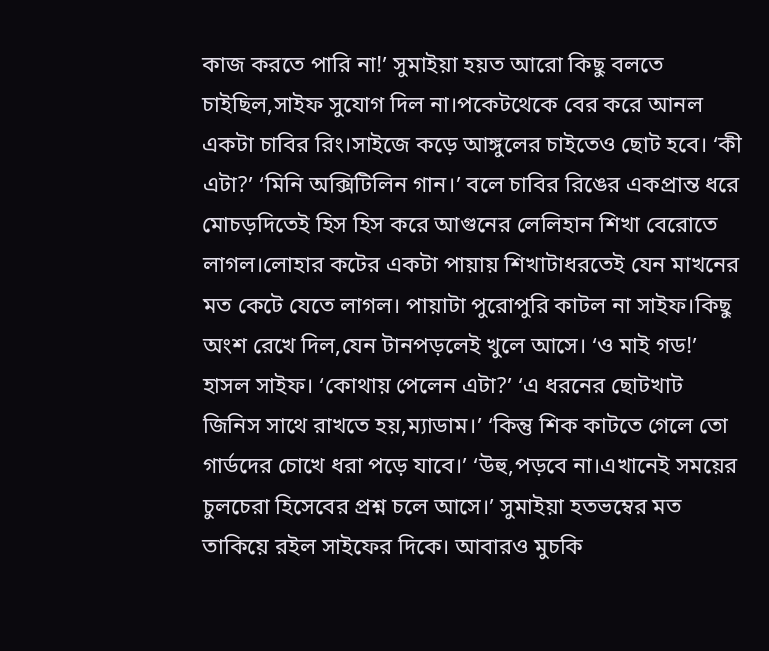কাজ করতে পারি না!’ সুমাইয়া হয়ত আরো কিছু বলতে চাইছিল,সাইফ সুযোগ দিল না।পকেটথেকে বের করে আনল একটা চাবির রিং।সাইজে কড়ে আঙ্গুলের চাইতেও ছোট হবে। ‘কী এটা?’ ‘মিনি অক্সিটিলিন গান।’ বলে চাবির রিঙের একপ্রান্ত ধরে মোচড়দিতেই হিস হিস করে আগুনের লেলিহান শিখা বেরোতে লাগল।লোহার কটের একটা পায়ায় শিখাটাধরতেই যেন মাখনের মত কেটে যেতে লাগল। পায়াটা পুরোপুরি কাটল না সাইফ।কিছু অংশ রেখে দিল,যেন টানপড়লেই খুলে আসে। ‘ও মাই গড!’ হাসল সাইফ। ‘কোথায় পেলেন এটা?’ ‘এ ধরনের ছোটখাট জিনিস সাথে রাখতে হয়,ম্যাডাম।’ ‘কিন্তু শিক কাটতে গেলে তো গার্ডদের চোখে ধরা পড়ে যাবে।’ ‘উহু,পড়বে না।এখানেই সময়ের চুলচেরা হিসেবের প্রশ্ন চলে আসে।’ সুমাইয়া হতভম্বের মত তাকিয়ে রইল সাইফের দিকে। আবারও মুচকি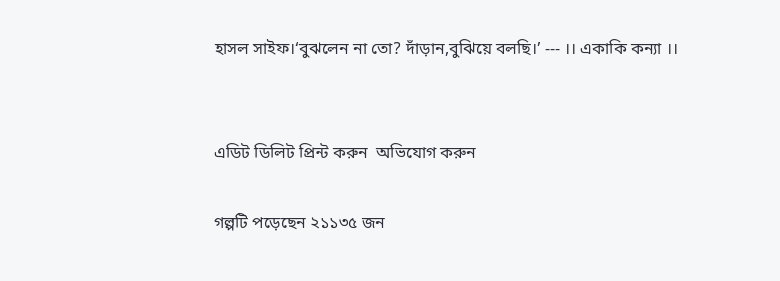হাসল সাইফ।‘বুঝলেন না তো? দাঁড়ান,বুঝিয়ে বলছি।’ --- ।। একাকি কন্যা ।।


এডিট ডিলিট প্রিন্ট করুন  অভিযোগ করুন

গল্পটি পড়েছেন ২১১৩৫ জন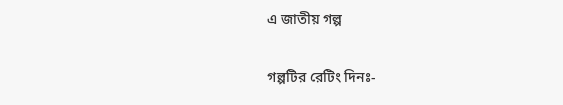এ জাতীয় গল্প

গল্পটির রেটিং দিনঃ-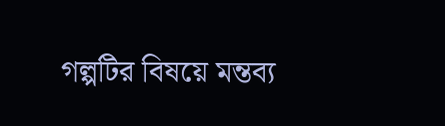গল্পটির বিষয়ে মন্তব্য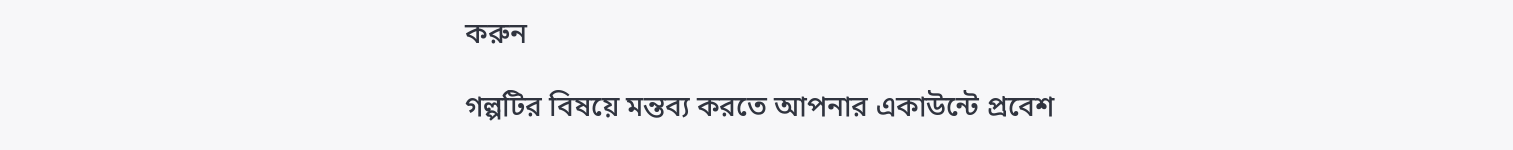করুন

গল্পটির বিষয়ে মন্তব্য করতে আপনার একাউন্টে প্রবেশ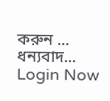করুন ... ধন্যবাদ... Login Now